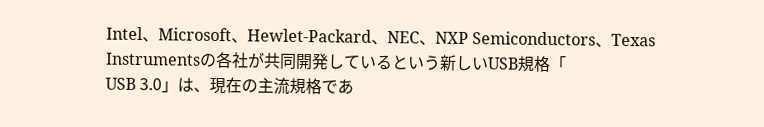Intel、Microsoft、Hewlet-Packard、NEC、NXP Semiconductors、Texas Instrumentsの各社が共同開発しているという新しいUSB規格「
USB 3.0」は、現在の主流規格であ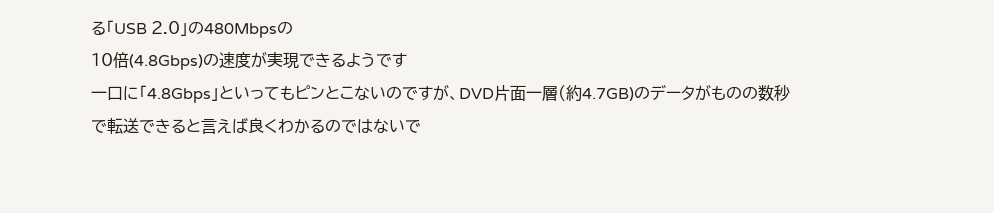る「USB 2.0」の480Mbpsの
10倍(4.8Gbps)の速度が実現できるようです
一口に「4.8Gbps」といってもピンとこないのですが、DVD片面一層(約4.7GB)のデータがものの数秒で転送できると言えば良くわかるのではないで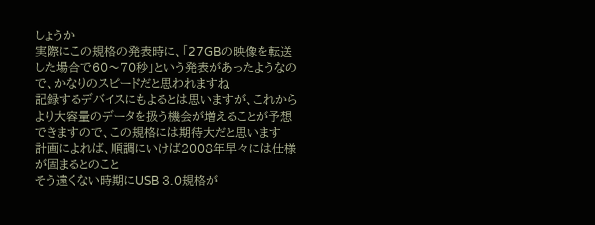しょうか
実際にこの規格の発表時に、「27GBの映像を転送した場合で60〜70秒」という発表があったようなので、かなりのスピードだと思われますね
記録するデバイスにもよるとは思いますが、これからより大容量のデータを扱う機会が増えることが予想できますので、この規格には期待大だと思います
計画によれば、順調にいけば2008年早々には仕様が固まるとのこと
そう遠くない時期にUSB 3.0規格が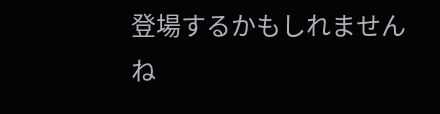登場するかもしれませんね